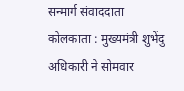सन्मार्ग संवाददाता
कोलकाता : मुख्यमंत्री शुभेंदु अधिकारी ने सोमवार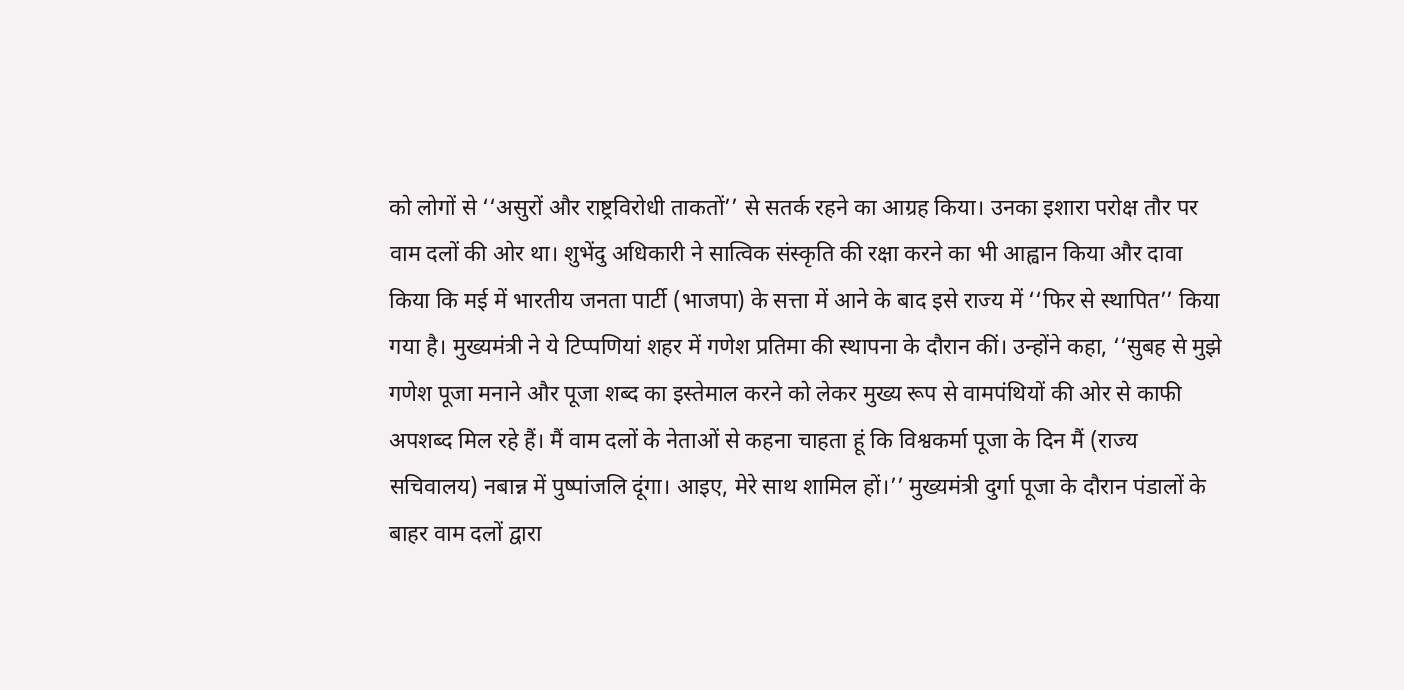को लोगों से ‘‘असुरों और राष्ट्रविरोधी ताकतों’’ से सतर्क रहने का आग्रह किया। उनका इशारा परोक्ष तौर पर वाम दलों की ओर था। शुभेंदु अधिकारी ने सात्विक संस्कृति की रक्षा करने का भी आह्वान किया और दावा किया कि मई में भारतीय जनता पार्टी (भाजपा) के सत्ता में आने के बाद इसे राज्य में ‘‘फिर से स्थापित’’ किया गया है। मुख्यमंत्री ने ये टिप्पणियां शहर में गणेश प्रतिमा की स्थापना के दौरान कीं। उन्होंने कहा, ‘‘सुबह से मुझे गणेश पूजा मनाने और पूजा शब्द का इस्तेमाल करने को लेकर मुख्य रूप से वामपंथियों की ओर से काफी अपशब्द मिल रहे हैं। मैं वाम दलों के नेताओं से कहना चाहता हूं कि विश्वकर्मा पूजा के दिन मैं (राज्य सचिवालय) नबान्न में पुष्पांजलि दूंगा। आइए, मेरे साथ शामिल हों।’’ मुख्यमंत्री दुर्गा पूजा के दौरान पंडालों के बाहर वाम दलों द्वारा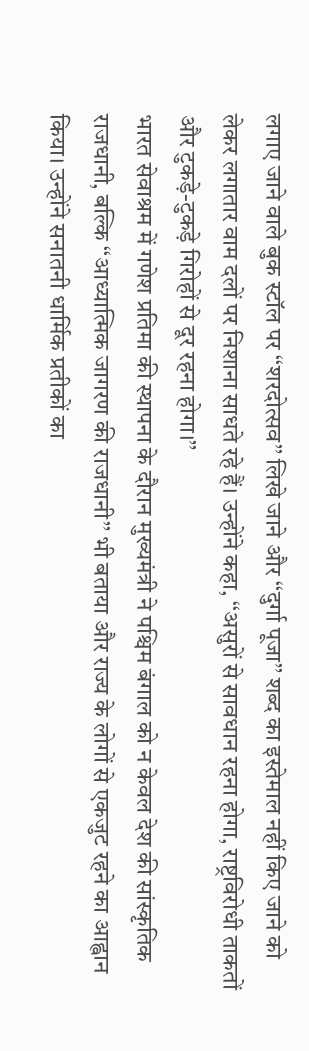लगाए जाने वाले बुक स्टॉल पर ‘‘शरदोत्सव’’ लिखे जाने और ‘‘दुर्गा पूजा’’ शब्द का इस्तेमाल नहीं किए जाने को लेकर लगातार वाम दलों पर निशाना साधते रहे हैं। उन्होंने कहा, ‘‘असुरों से सावधान रहना होगा, राष्ट्रविरोधी ताकतों और टुकड़े-टुकड़े गिरोहों से दूर रहना होगा।’’
भारत सेवाश्रम में गणेश प्रतिमा की स्थापना के दौरान मुख्यमंत्री ने पश्चिम बंगाल को न केवल देश की सांस्कृतिक राजधानी, बल्कि ‘‘आध्यात्मिक जागरण की राजधानी’’ भी बताया और राज्य के लोगों से एकजुट रहने का आह्वान किया। उन्होंने सनातनी धार्मिक प्रतीकों का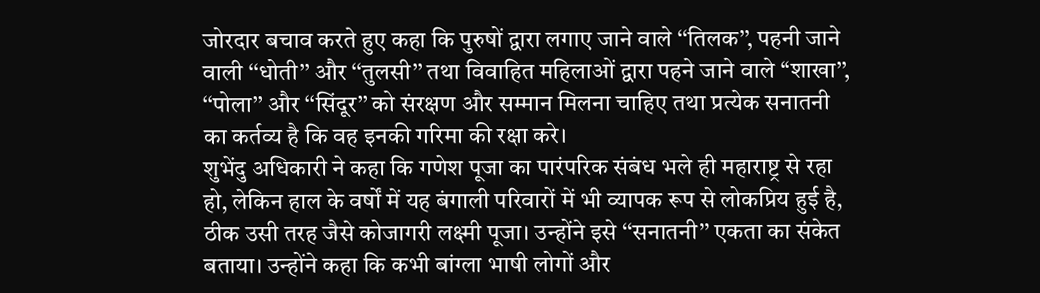जोरदार बचाव करते हुए कहा कि पुरुषों द्वारा लगाए जाने वाले ‘‘तिलक’’, पहनी जाने वाली ‘‘धोती’’ और ‘‘तुलसी’’ तथा विवाहित महिलाओं द्वारा पहने जाने वाले ‘‘शाखा’’, ‘‘पोला’’ और ‘‘सिंदूर’’ को संरक्षण और सम्मान मिलना चाहिए तथा प्रत्येक सनातनी का कर्तव्य है कि वह इनकी गरिमा की रक्षा करे।
शुभेंदु अधिकारी ने कहा कि गणेश पूजा का पारंपरिक संबंध भले ही महाराष्ट्र से रहा हो, लेकिन हाल के वर्षों में यह बंगाली परिवारों में भी व्यापक रूप से लोकप्रिय हुई है, ठीक उसी तरह जैसे कोजागरी लक्ष्मी पूजा। उन्होंने इसे ‘‘सनातनी’’ एकता का संकेत बताया। उन्होंने कहा कि कभी बांग्ला भाषी लोगों और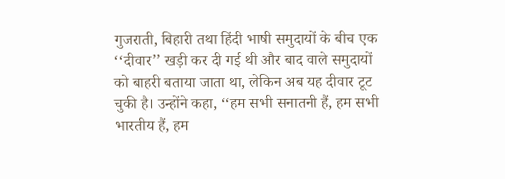गुजराती, बिहारी तथा हिंदी भाषी समुदायों के बीच एक ‘‘दीवार’’ खड़ी कर दी गई थी और बाद वाले समुदायों को बाहरी बताया जाता था, लेकिन अब यह दीवार टूट चुकी है। उन्होंने कहा, ‘‘हम सभी सनातनी हैं, हम सभी भारतीय हैं, हम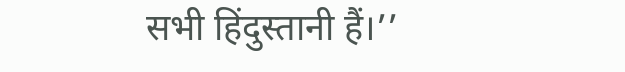सभी हिंदुस्तानी हैं।’’